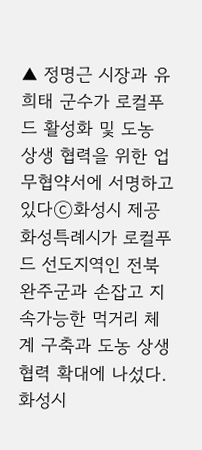▲ 정명근 시장과 유희태 군수가 로컬푸드 활성화 및 도농 상생 협력을 위한 업무협약서에 서명하고 있다ⓒ화성시 제공
화성특례시가 로컬푸드 선도지역인 전북 완주군과 손잡고 지속가능한 먹거리 체계 구축과 도농 상생 협력 확대에 나섰다.
화성시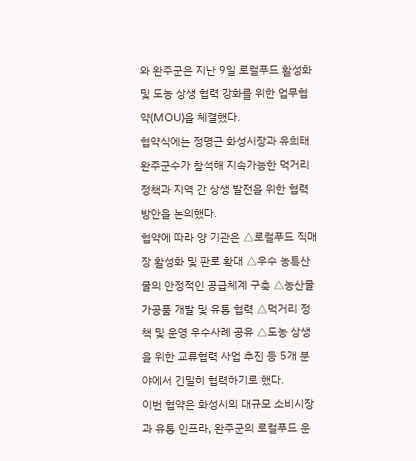와 완주군은 지난 9일 로컬푸드 활성화 및 도농 상생 협력 강화를 위한 업무협약(MOU)을 체결했다.
협약식에는 정명근 화성시장과 유희태 완주군수가 참석해 지속가능한 먹거리 정책과 지역 간 상생 발전을 위한 협력 방안을 논의했다.
협약에 따라 양 기관은 △로컬푸드 직매장 활성화 및 판로 확대 △우수 농특산물의 안정적인 공급체계 구축 △농산물 가공품 개발 및 유통 협력 △먹거리 정책 및 운영 우수사례 공유 △도농 상생을 위한 교류협력 사업 추진 등 5개 분야에서 긴밀히 협력하기로 했다.
이번 협약은 화성시의 대규모 소비시장과 유통 인프라, 완주군의 로컬푸드 운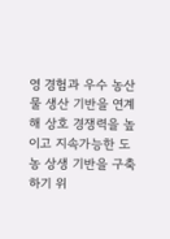영 경험과 우수 농산물 생산 기반을 연계해 상호 경쟁력을 높이고 지속가능한 도농 상생 기반을 구축하기 위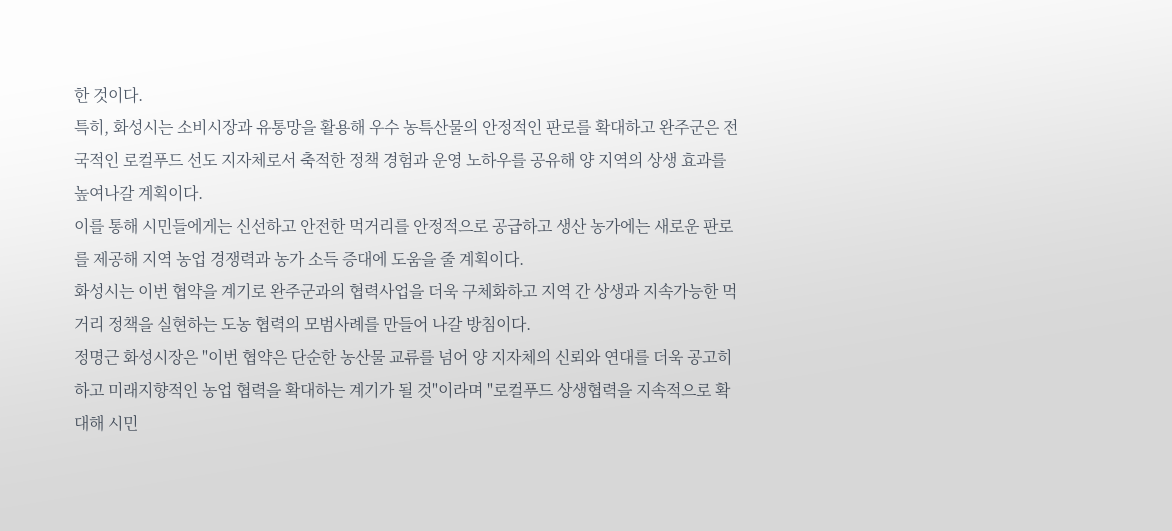한 것이다.
특히, 화성시는 소비시장과 유통망을 활용해 우수 농특산물의 안정적인 판로를 확대하고 완주군은 전국적인 로컬푸드 선도 지자체로서 축적한 정책 경험과 운영 노하우를 공유해 양 지역의 상생 효과를 높여나갈 계획이다.
이를 통해 시민들에게는 신선하고 안전한 먹거리를 안정적으로 공급하고 생산 농가에는 새로운 판로를 제공해 지역 농업 경쟁력과 농가 소득 증대에 도움을 줄 계획이다.
화성시는 이번 협약을 계기로 완주군과의 협력사업을 더욱 구체화하고 지역 간 상생과 지속가능한 먹거리 정책을 실현하는 도농 협력의 모범사례를 만들어 나갈 방침이다.
정명근 화성시장은 "이번 협약은 단순한 농산물 교류를 넘어 양 지자체의 신뢰와 연대를 더욱 공고히 하고 미래지향적인 농업 협력을 확대하는 계기가 될 것"이라며 "로컬푸드 상생협력을 지속적으로 확대해 시민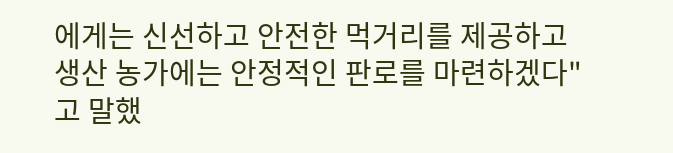에게는 신선하고 안전한 먹거리를 제공하고 생산 농가에는 안정적인 판로를 마련하겠다"고 말했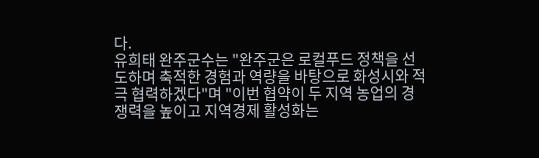다.
유희태 완주군수는 "완주군은 로컬푸드 정책을 선도하며 축적한 경험과 역량을 바탕으로 화성시와 적극 협력하겠다"며 "이번 협약이 두 지역 농업의 경쟁력을 높이고 지역경제 활성화는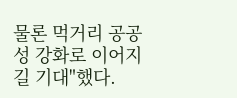물론 먹거리 공공성 강화로 이어지길 기대"했다.